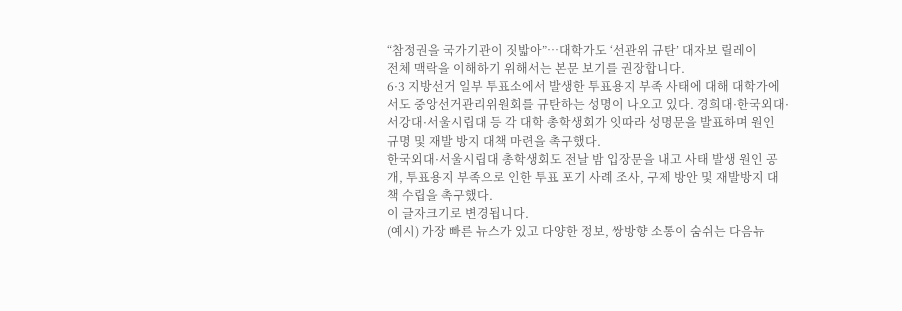“참정권을 국가기관이 짓밟아”…대학가도 ‘선관위 규탄’ 대자보 릴레이
전체 맥락을 이해하기 위해서는 본문 보기를 권장합니다.
6·3 지방선거 일부 투표소에서 발생한 투표용지 부족 사태에 대해 대학가에서도 중앙선거관리위원회를 규탄하는 성명이 나오고 있다. 경희대·한국외대·서강대·서울시립대 등 각 대학 총학생회가 잇따라 성명문을 발표하며 원인 규명 및 재발 방지 대책 마련을 촉구했다.
한국외대·서울시립대 총학생회도 전날 밤 입장문을 내고 사태 발생 원인 공개, 투표용지 부족으로 인한 투표 포기 사례 조사, 구제 방안 및 재발방지 대책 수립을 촉구했다.
이 글자크기로 변경됩니다.
(예시) 가장 빠른 뉴스가 있고 다양한 정보, 쌍방향 소통이 숨쉬는 다음뉴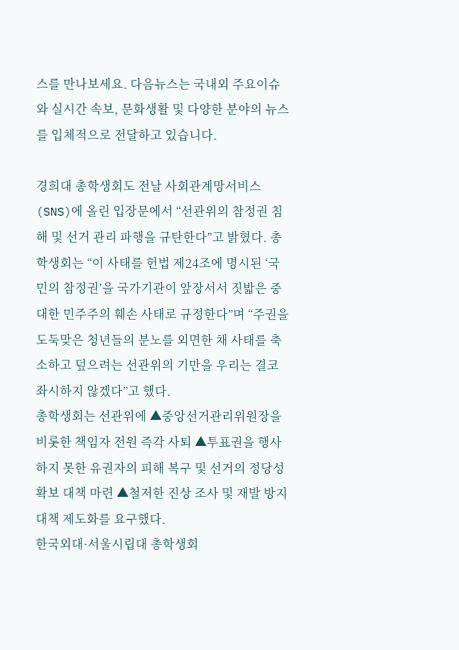스를 만나보세요. 다음뉴스는 국내외 주요이슈와 실시간 속보, 문화생활 및 다양한 분야의 뉴스를 입체적으로 전달하고 있습니다.

경희대 총학생회도 전날 사회관계망서비스(SNS)에 올린 입장문에서 “선관위의 참정권 침해 및 선거 관리 파행을 규탄한다”고 밝혔다. 총학생회는 “이 사태를 헌법 제24조에 명시된 ‘국민의 참정권’을 국가기관이 앞장서서 짓밟은 중대한 민주주의 훼손 사태로 규정한다”며 “주권을 도둑맞은 청년들의 분노를 외면한 채 사태를 축소하고 덮으려는 선관위의 기만을 우리는 결코 좌시하지 않겠다”고 했다.
총학생회는 선관위에 ▲중앙선거관리위원장을 비롯한 책임자 전원 즉각 사퇴 ▲투표권을 행사하지 못한 유권자의 피해 복구 및 선거의 정당성 확보 대책 마련 ▲철저한 진상 조사 및 재발 방지 대책 제도화를 요구했다.
한국외대·서울시립대 총학생회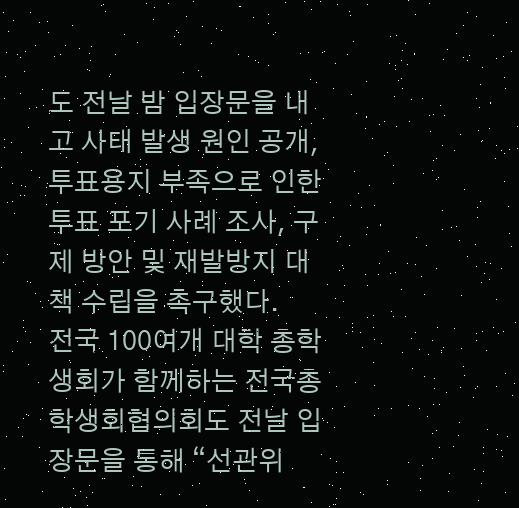도 전날 밤 입장문을 내고 사태 발생 원인 공개, 투표용지 부족으로 인한 투표 포기 사례 조사, 구제 방안 및 재발방지 대책 수립을 촉구했다.
전국 100여개 대학 총학생회가 함께하는 전국총학생회협의회도 전날 입장문을 통해 “선관위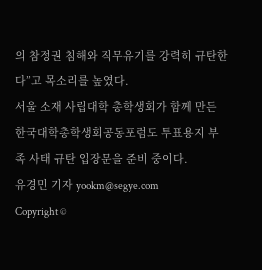의 참정권 침해와 직무유기를 강력히 규탄한다”고 목소리를 높였다.
서울 소재 사립대학 총학생회가 함께 만든 한국대학총학생회공동포럼도 투표용지 부족 사태 규탄 입장문을 준비 중이다.
유경민 기자 yookm@segye.com
Copyright ©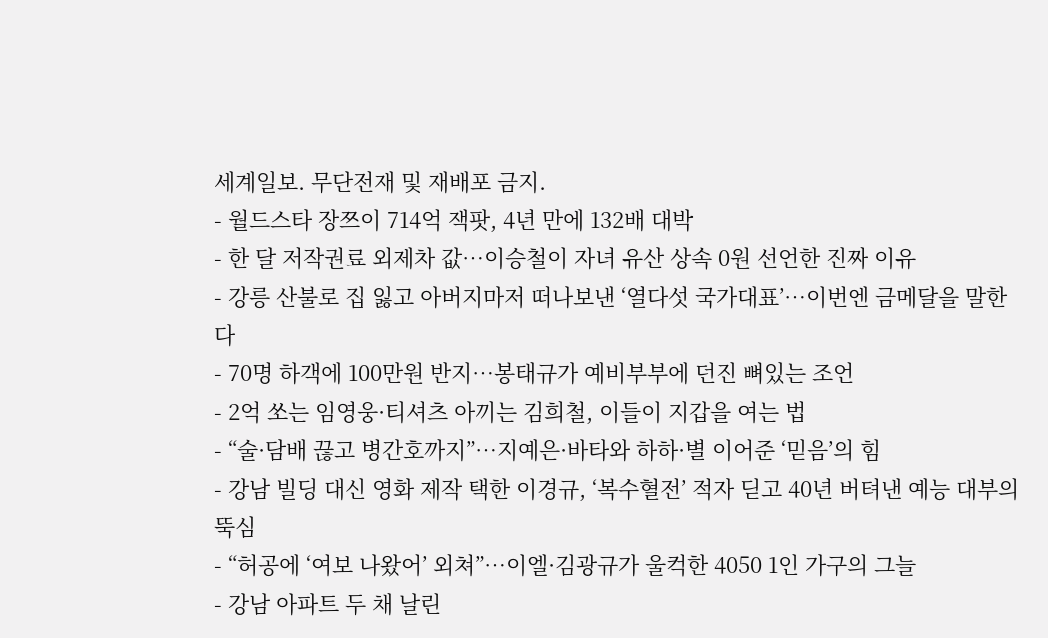세계일보. 무단전재 및 재배포 금지.
- 월드스타 장쯔이 714억 잭팟, 4년 만에 132배 대박
- 한 달 저작권료 외제차 값…이승철이 자녀 유산 상속 0원 선언한 진짜 이유
- 강릉 산불로 집 잃고 아버지마저 떠나보낸 ‘열다섯 국가대표’…이번엔 금메달을 말한다
- 70명 하객에 100만원 반지…봉태규가 예비부부에 던진 뼈있는 조언
- 2억 쏘는 임영웅·티셔츠 아끼는 김희철, 이들이 지갑을 여는 법
- “술·담배 끊고 병간호까지”…지예은·바타와 하하·별 이어준 ‘믿음’의 힘
- 강남 빌딩 대신 영화 제작 택한 이경규, ‘복수혈전’ 적자 딛고 40년 버텨낸 예능 대부의 뚝심
- “허공에 ‘여보 나왔어’ 외쳐”…이엘·김광규가 울컥한 4050 1인 가구의 그늘
- 강남 아파트 두 채 날린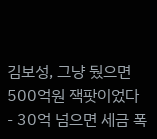김보성, 그냥 뒀으면 500억원 잭팟이었다
- 30억 넘으면 세금 폭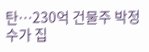탄…230억 건물주 박정수가 집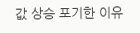값 상승 포기한 이유